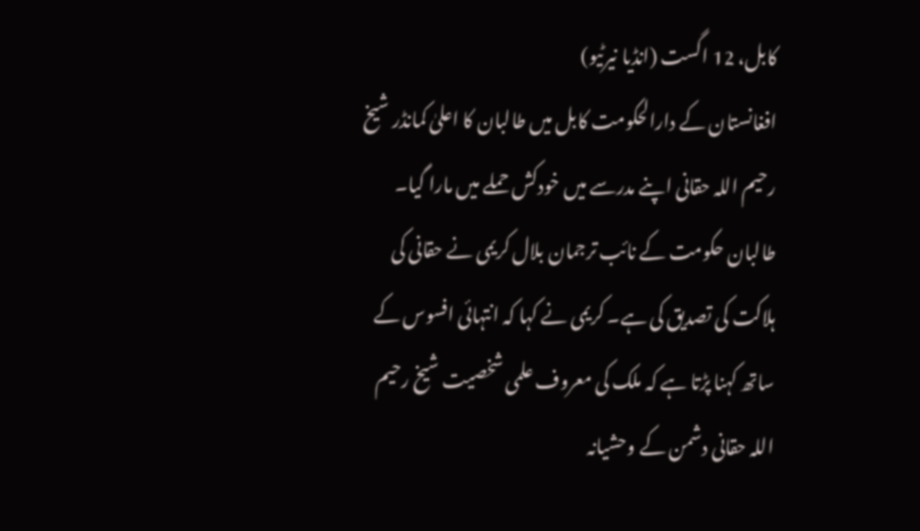کابل، 12 اگست (انڈیا نیرٹیو)
افغانستان کے دارالحکومت کابل میں طالبان کا اعلیٰ کمانڈر شیخ رحیم اللہ حقانی اپنے مدرسے میں خودکش حملے میں مارا گیا۔ طالبان حکومت کے نائب ترجمان بلال کریمی نے حقانی کی ہلاکت کی تصدیق کی ہے۔ کریمی نے کہا کہ انتہائی افسوس کے ساتھ کہنا پڑتا ہے کہ ملک کی معروف علمی شخصیت شیخ رحیم اللہ حقانی دشمن کے وحشیانہ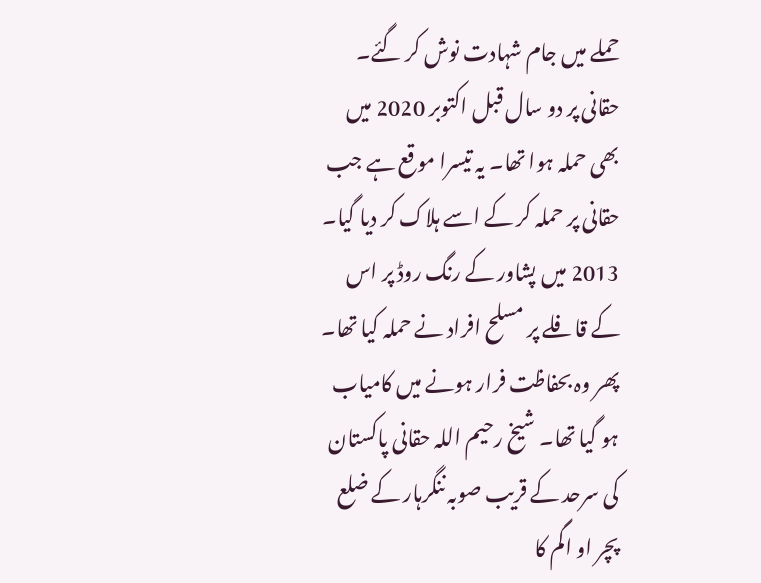حملے میں جام شہادت نوش کر گئے۔
حقانی پر دو سال قبل اکتوبر 2020 میں بھی حملہ ہوا تھا۔ یہ تیسرا موقع ہے جب حقانی پر حملہ کر کے اسے ہلاک کر دیا گیا۔ 2013 میں پشاور کے رنگ روڈ پر اس کے قافلے پر مسلح افراد نے حملہ کیا تھا۔ پھر وہ بحفاظت فرار ہونے میں کامیاب ہو گیا تھا۔ شیخ رحیم اللہ حقانی پاکستان کی سرحد کے قریب صوبہ ننگرہار کے ضلع پچر او اگم کا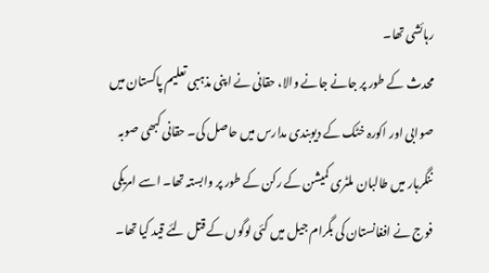رہائشی تھا۔
محدث کے طور پر جانے جانے والا، حقانی نے اپنی مذہبی تعلیم پاکستان میں صوابی اور اکورہ خٹک کے دیوبندی مدارس میں حاصل کی۔ حقانی کبھی صوبہ ننگرہار میں طالبان ملٹری کمیشن کے رکن کے طور پر وابستہ تھا۔ اسے امریکی فوج نے افغانستان کی بگرام جیل میں کئی لوگوں کے قتل لئے قید کیا تھا۔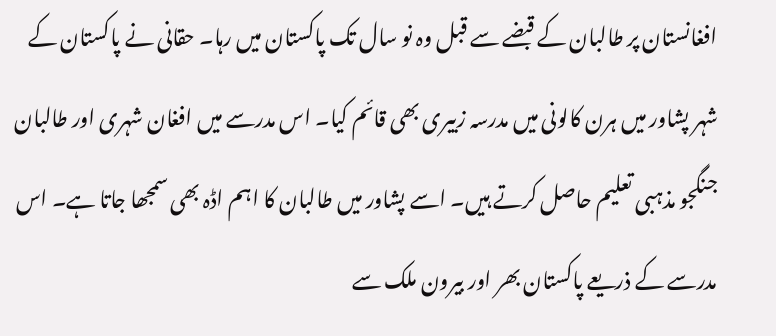افغانستان پر طالبان کے قبضے سے قبل وہ نو سال تک پاکستان میں رہا۔ حقانی نے پاکستان کے شہر پشاور میں ہرن کالونی میں مدرسہ زبیری بھی قائم کیا۔ اس مدرسے میں افغان شہری اور طالبان جنگجو مذہبی تعلیم حاصل کرتے ہیں۔ اسے پشاور میں طالبان کا اہم اڈہ بھی سمجھا جاتا ہے۔ اس مدرسے کے ذریعے پاکستان بھر اور بیرون ملک سے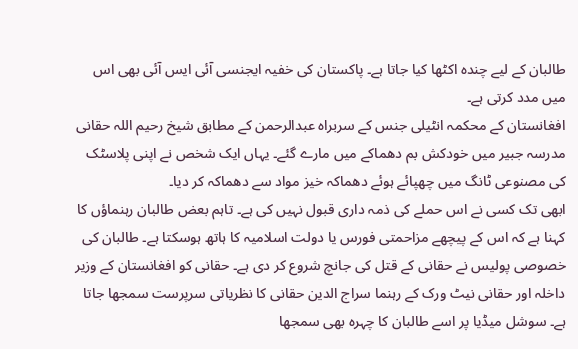طالبان کے لیے چندہ اکٹھا کیا جاتا ہے۔ پاکستان کی خفیہ ایجنسی آئی ایس آئی بھی اس میں مدد کرتی ہے۔
افغانستان کے محکمہ انٹیلی جنس کے سربراہ عبدالرحمن کے مطابق شیخ رحیم اللہ حقانی مدرسہ جبیر میں خودکش بم دھماکے میں مارے گئے۔ یہاں ایک شخص نے اپنی پلاسٹک کی مصنوعی ٹانگ میں چھپائے ہوئے دھماکہ خیز مواد سے دھماکہ کر دیا۔
ابھی تک کسی نے اس حملے کی ذمہ داری قبول نہیں کی ہے۔ تاہم بعض طالبان رہنماؤں کا کہنا ہے کہ اس کے پیچھے مزاحمتی فورس یا دولت اسلامیہ کا ہاتھ ہوسکتا ہے۔ طالبان کی خصوصی پولیس نے حقانی کے قتل کی جانچ شروع کر دی ہے۔ حقانی کو افغانستان کے وزیر داخلہ اور حقانی نیٹ ورک کے رہنما سراج الدین حقانی کا نظریاتی سرپرست سمجھا جاتا ہے۔ سوشل میڈیا پر اسے طالبان کا چہرہ بھی سمجھا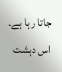جاتا رہا ہے۔ اس دہشت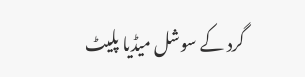گرد کے سوشل میڈیا پلیٹ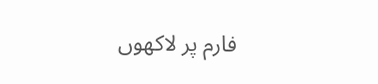فارم پر لاکھوں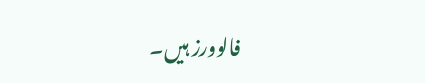فالوورز ہیں۔